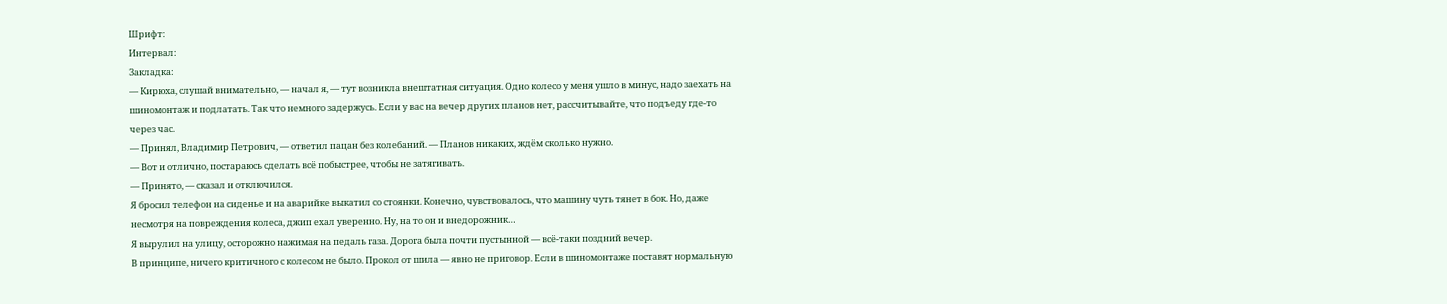Шрифт:
Интервал:
Закладка:
— Кирюха, слушай внимательно, — начал я, — тут возникла внештатная ситуация. Одно колесо у меня ушло в минус, надо заехать на шиномонтаж и подлатать. Так что немного задержусь. Если у вас на вечер других планов нет, рассчитывайте, что подъеду где-то через час.
— Принял, Владимир Петрович, — ответил пацан без колебаний. — Планов никаких, ждём сколько нужно.
— Вот и отлично, постараюсь сделать всё побыстрее, чтобы не затягивать.
— Принято, — сказал и отключился.
Я бросил телефон на сиденье и на аварийке выкатил со стоянки. Конечно, чувствовалось, что машину чуть тянет в бок. Но, даже несмотря на повреждения колеса, джип ехал уверенно. Ну, на то он и внедорожник…
Я вырулил на улицу, осторожно нажимая на педаль газа. Дорога была почти пустынной — всё-таки поздний вечер.
В принципе, ничего критичного с колесом не было. Прокол от шила — явно не приговор. Если в шиномонтаже поставят нормальную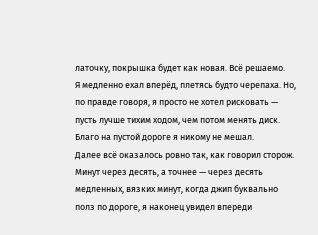латочку, покрышка будет как новая. Всё решаемо.
Я медленно ехал вперёд, плетясь будто черепаха. Но, по правде говоря, я просто не хотел рисковать — пусть лучше тихим ходом, чем потом менять диск.
Благо на пустой дороге я никому не мешал.
Далее всё оказалось ровно так, как говорил сторож. Минут через десять, а точнее — через десять медленных, вязких минут, когда джип буквально полз по дороге, я наконец увидел впереди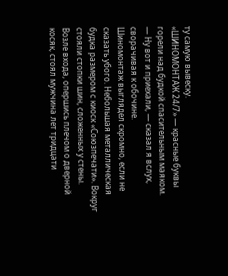ту самую вывеску.
«ШИНОМОНТАЖ 24/7» — красные буквы горели над будкой спасительным маяком.
— Ну вот и приехали, — сказал я вслух, сворачивая к обочине.
Шиномонтаж выглядел скромно, если не сказать убого. Небольшая металлическая будка размером с киоск «Союзпечати». Вокруг стояли стопки шин, сложенных у стены.
Возле входа, опершись плечом о дверной косяк, стоял мужчина лет тридцати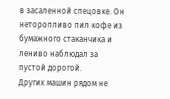в засаленной спецовке. Он неторопливо пил кофе из бумажного стаканчика и лениво наблюдал за пустой дорогой.
Других машин рядом не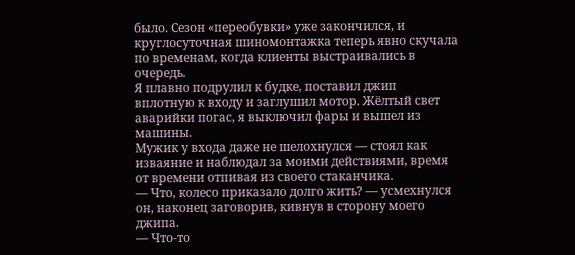было. Сезон «переобувки» уже закончился, и круглосуточная шиномонтажка теперь явно скучала по временам, когда клиенты выстраивались в очередь.
Я плавно подрулил к будке, поставил джип вплотную к входу и заглушил мотор. Жёлтый свет аварийки погас, я выключил фары и вышел из машины.
Мужик у входа даже не шелохнулся — стоял как изваяние и наблюдал за моими действиями, время от времени отпивая из своего стаканчика.
— Что, колесо приказало долго жить? — усмехнулся он, наконец заговорив, кивнув в сторону моего джипа.
— Что-то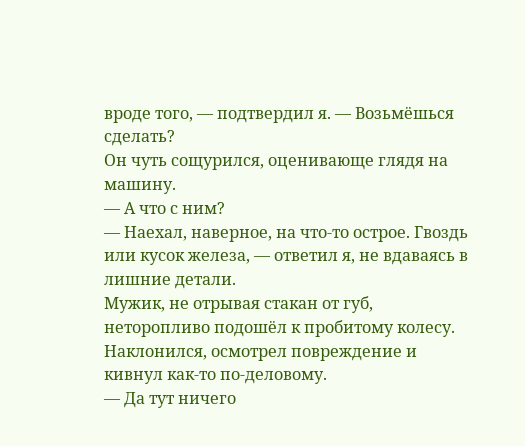вроде того, — подтвердил я. — Возьмёшься сделать?
Он чуть сощурился, оценивающе глядя на машину.
— А что с ним?
— Наехал, наверное, на что-то острое. Гвоздь или кусок железа, — ответил я, не вдаваясь в лишние детали.
Мужик, не отрывая стакан от губ, неторопливо подошёл к пробитому колесу. Наклонился, осмотрел повреждение и кивнул как-то по-деловому.
— Да тут ничего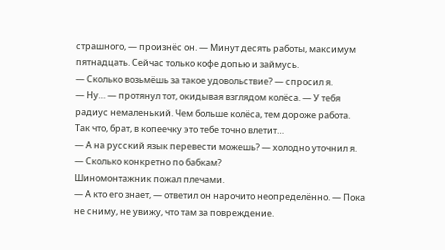страшного, — произнёс он. — Минут десять работы, максимум пятнадцать. Сейчас только кофе допью и займусь.
— Сколько возьмёшь за такое удовольствие? — спросил я.
— Ну… — протянул тот, окидывая взглядом колёса. — У тебя радиус немаленький. Чем больше колёса, тем дороже работа. Так что, брат, в копеечку это тебе точно влетит…
— А на русский язык перевести можешь? — холодно уточнил я. — Сколько конкретно по бабкам?
Шиномонтажник пожал плечами.
— А кто его знает, — ответил он нарочито неопределённо. — Пока не сниму, не увижу, что там за повреждение.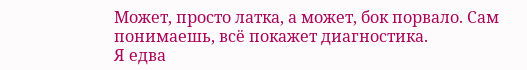Может, просто латка, а может, бок порвало. Сам понимаешь, всё покажет диагностика.
Я едва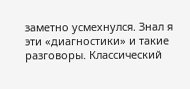заметно усмехнулся. Знал я эти «диагностики» и такие разговоры. Классический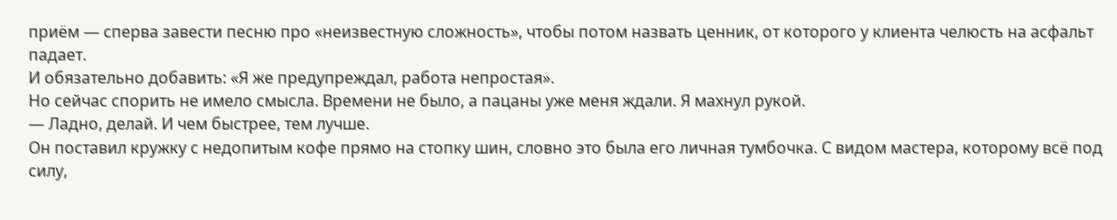приём — сперва завести песню про «неизвестную сложность», чтобы потом назвать ценник, от которого у клиента челюсть на асфальт падает.
И обязательно добавить: «Я же предупреждал, работа непростая».
Но сейчас спорить не имело смысла. Времени не было, а пацаны уже меня ждали. Я махнул рукой.
— Ладно, делай. И чем быстрее, тем лучше.
Он поставил кружку с недопитым кофе прямо на стопку шин, словно это была его личная тумбочка. С видом мастера, которому всё под силу,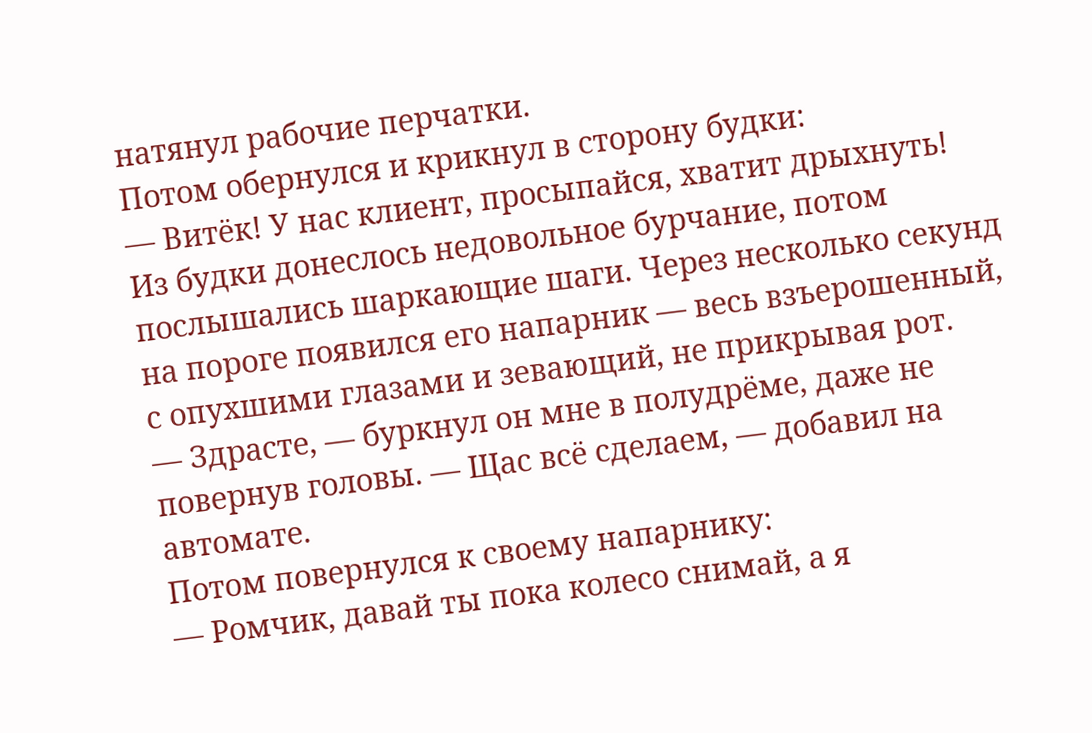натянул рабочие перчатки.
Потом обернулся и крикнул в сторону будки:
— Витёк! У нас клиент, просыпайся, хватит дрыхнуть!
Из будки донеслось недовольное бурчание, потом послышались шаркающие шаги. Через несколько секунд на пороге появился его напарник — весь взъерошенный, с опухшими глазами и зевающий, не прикрывая рот.
— Здрасте, — буркнул он мне в полудрёме, даже не повернув головы. — Щас всё сделаем, — добавил на автомате.
Потом повернулся к своему напарнику:
— Ромчик, давай ты пока колесо снимай, а я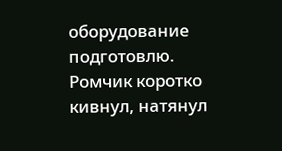оборудование подготовлю.
Ромчик коротко кивнул, натянул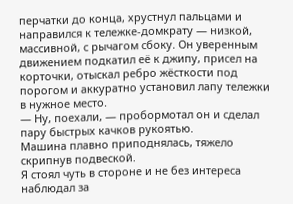перчатки до конца, хрустнул пальцами и направился к тележке-домкрату — низкой, массивной, с рычагом сбоку. Он уверенным движением подкатил её к джипу, присел на корточки, отыскал ребро жёсткости под порогом и аккуратно установил лапу тележки в нужное место.
— Ну, поехали, — пробормотал он и сделал пару быстрых качков рукоятью.
Машина плавно приподнялась, тяжело скрипнув подвеской.
Я стоял чуть в стороне и не без интереса наблюдал за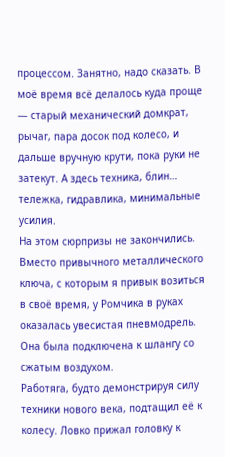процессом. Занятно, надо сказать. В моё время всё делалось куда проще — старый механический домкрат, рычаг, пара досок под колесо, и дальше вручную крути, пока руки не затекут. А здесь техника, блин… тележка, гидравлика, минимальные усилия.
На этом сюрпризы не закончились. Вместо привычного металлического ключа, с которым я привык возиться в своё время, у Ромчика в руках оказалась увесистая пневмодрель. Она была подключена к шлангу со сжатым воздухом.
Работяга, будто демонстрируя силу техники нового века, подтащил её к колесу. Ловко прижал головку к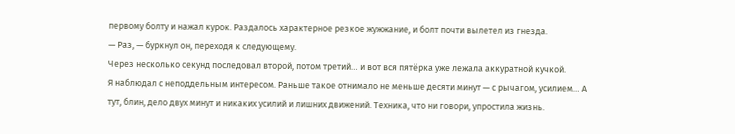первому болту и нажал курок. Раздалось характерное резкое жужжание, и болт почти вылетел из гнезда.
— Раз, — буркнул он, переходя к следующему.
Через несколько секунд последовал второй, потом третий… и вот вся пятёрка уже лежала аккуратной кучкой.
Я наблюдал с неподдельным интересом. Раньше такое отнимало не меньше десяти минут — с рычагом, усилием… А тут, блин, дело двух минут и никаких усилий и лишних движений. Техника, что ни говори, упростила жизнь.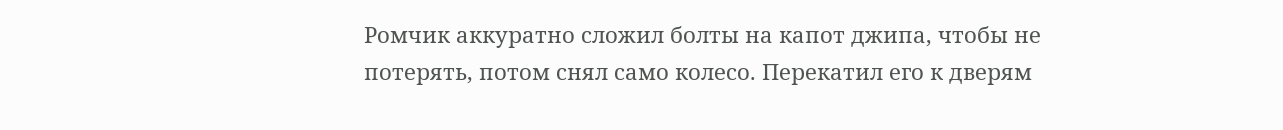Ромчик аккуратно сложил болты на капот джипа, чтобы не потерять, потом снял само колесо. Перекатил его к дверям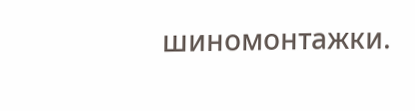шиномонтажки.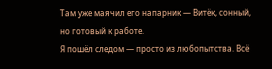Там уже маячил его напарник — Витёк, сонный, но готовый к работе.
Я пошёл следом — просто из любопытства. Всё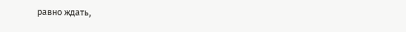равно ждать,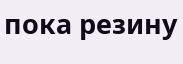пока резину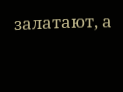залатают, а